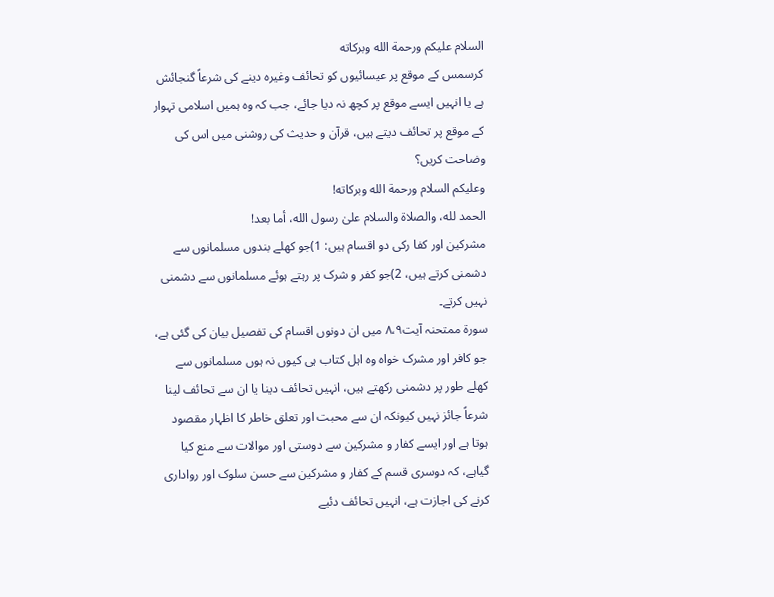السلام عليكم ورحمة الله وبركاته
کرسمس کے موقع پر عیسائیوں کو تحائف وغیرہ دینے کی شرعاً گنجائش ہے یا انہیں ایسے موقع پر کچھ نہ دیا جائے، جب کہ وہ ہمیں اسلامی تہوار کے موقع پر تحائف دیتے ہیں، قرآن و حدیث کی روشنی میں اس کی وضاحت کریں؟
وعلیکم السلام ورحمة الله وبرکاته!
الحمد لله، والصلاة والسلام علىٰ رسول الله، أما بعد!
مشرکین اور کفا رکی دو اقسام ہیں: 1)جو کھلے بندوں مسلمانوں سے دشمنی کرتے ہیں، 2)جو کفر و شرک پر رہتے ہوئے مسلمانوں سے دشمنی نہیں کرتے۔
سورۃ ممتحنہ آیت۸،۹ میں ان دونوں اقسام کی تفصیل بیان کی گئی ہے، جو کافر اور مشرک خواہ وہ اہل کتاب ہی کیوں نہ ہوں مسلمانوں سے کھلے طور پر دشمنی رکھتے ہیں، انہیں تحائف دینا یا ان سے تحائف لینا شرعاً جائز نہیں کیونکہ ان سے محبت اور تعلق خاطر کا اظہار مقصود ہوتا ہے اور ایسے کفار و مشرکین سے دوستی اور موالات سے منع کیا گیاہے، کہ دوسری قسم کے کفار و مشرکین سے حسن سلوک اور رواداری کرنے کی اجازت ہے، انہیں تحائف دئیے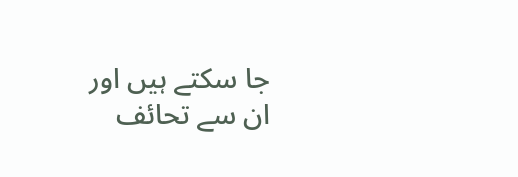جا سکتے ہیں اور ان سے تحائف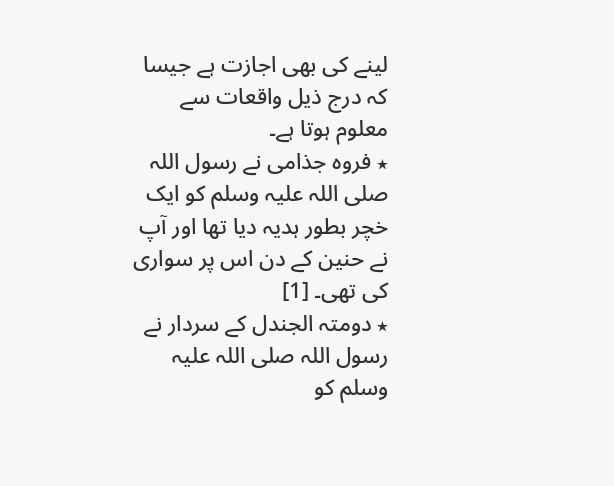لینے کی بھی اجازت ہے جیسا کہ درج ذیل واقعات سے معلوم ہوتا ہے۔
٭ فروہ جذامی نے رسول اللہ صلی اللہ علیہ وسلم کو ایک خچر بطور ہدیہ دیا تھا اور آپ نے حنین کے دن اس پر سواری کی تھی۔ [1]
٭ دومتہ الجندل کے سردار نے رسول اللہ صلی اللہ علیہ وسلم کو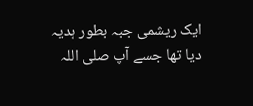ایک ریشمی جبہ بطور ہدیہ دیا تھا جسے آپ صلی اللہ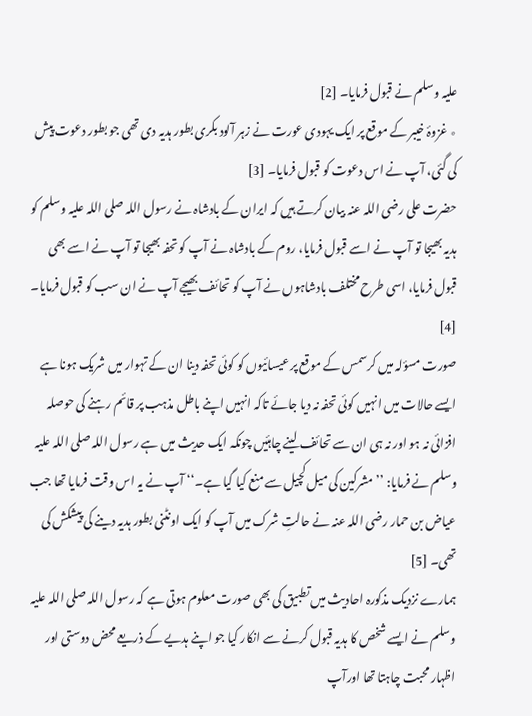علیہ وسلم نے قبول فرمایا۔ [2]
٭ غزوۂ خیبر کے موقع پر ایک یہودی عورت نے زہر آلود بکری بطور ہدیہ دی تھی جو بطور دعوت پیش کی گئی، آپ نے اس دعوت کو قبول فرمایا۔ [3]
حضرت علی رضی اللہ عنہ بیان کرتے ہیں کہ ایران کے بادشاہ نے رسول اللہ صلی اللہ علیہ وسلم کو ہدیہ بھیجا تو آپ نے اسے قبول فرمایا، روم کے بادشاہ نے آپ کو تحفہ بھیجا تو آپ نے اسے بھی قبول فرمایا، اسی طرح مختلف بادشاہوں نے آپ کو تحائف بھیجے آپ نے ان سب کو قبول فرمایا۔ [4]
صورت مسؤلہ میں کرسمس کے موقع پر عیسائیوں کو کوئی تحفہ دینا ان کے تہوار میں شریک ہونا ہے ایسے حالات میں انہیں کوئی تحفہ نہ دیا جائے تاکہ انہیں اپنے باطل مذہب پر قائم رہنے کی حوصلہ افزائی نہ ہو اور نہ ہی ان سے تحائف لینے چاہئیں چونکہ ایک حدیث میں ہے رسول اللہ صلی اللہ علیہ وسلم نے فرمایا: ’’مشرکین کی میل کچیل سے منع کیا گیا ہے۔‘‘ آپ نے یہ اس وقت فرمایا تھا جب عیاض بن حمار رضی اللہ عنہ نے حالتِ شرک میں آپ کو ایک اونٹنی بطور ہدیہ دینے کی پیشکش کی تھی۔ [5]
ہمارے نزدیک مذکورہ احادیث میں تطبیق کی بھی صورت معلوم ہوتی ہے کہ رسول اللہ صلی اللہ علیہ وسلم نے ایسے شخص کا ہدیہ قبول کرنے سے انکار کیا جو اپنے ہدیے کے ذریعے محض دوستی اور اظہار محبت چاہتا تھا اورآپ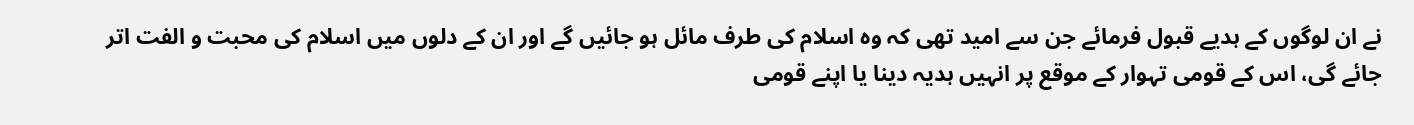نے ان لوگوں کے ہدیے قبول فرمائے جن سے امید تھی کہ وہ اسلام کی طرف مائل ہو جائیں گے اور ان کے دلوں میں اسلام کی محبت و الفت اتر جائے گی، اس کے قومی تہوار کے موقع پر انہیں ہدیہ دینا یا اپنے قومی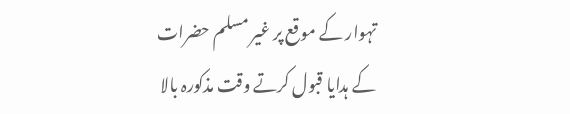تہوار کے موقع پر غیر مسلم حضرات کے ہدایا قبول کرتے وقت مذکورہ بالا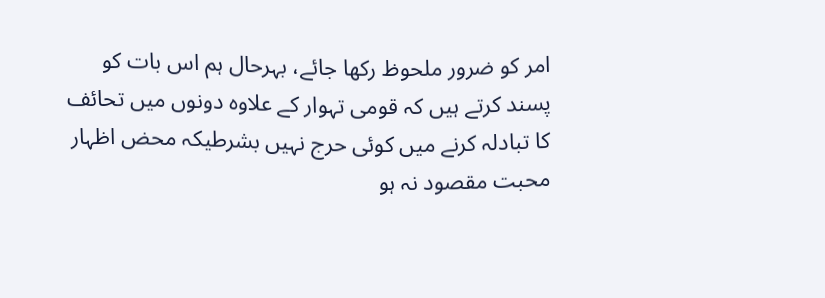امر کو ضرور ملحوظ رکھا جائے، بہرحال ہم اس بات کو پسند کرتے ہیں کہ قومی تہوار کے علاوہ دونوں میں تحائف کا تبادلہ کرنے میں کوئی حرج نہیں بشرطیکہ محض اظہار محبت مقصود نہ ہو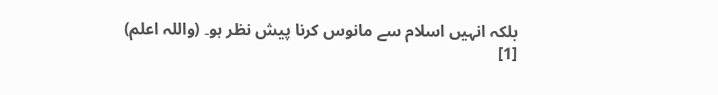بلکہ انہیں اسلام سے مانوس کرنا پیش نظر ہو۔ (واللہ اعلم)
[1]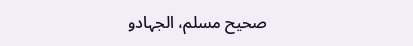صحیح مسلم، الجہادو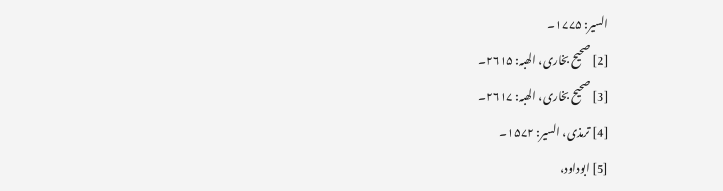السیر: ۱۷۷۵۔
[2] صحیح بخاری، الھبہ: ۲۶۱۵۔
[3] صحیح بخاری، الھبہ: ۲۶۱۷۔
[4] ترمذی، السیر: ۱۵۷۲۔
[5] ابوداود،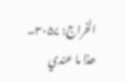الخراج: ۳۰۵۷۔
ھذا ما عندي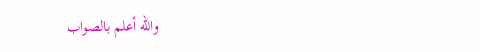والله أعلم بالصواب